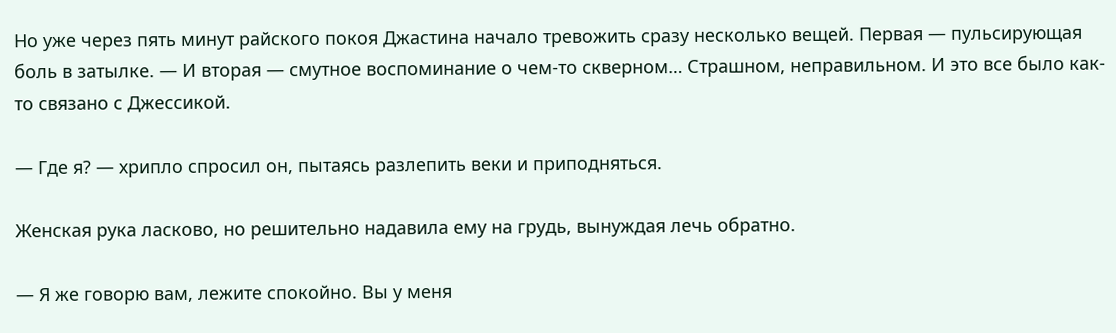Но уже через пять минут райского покоя Джастина начало тревожить сразу несколько вещей. Первая — пульсирующая боль в затылке. — И вторая — смутное воспоминание о чем-то скверном… Страшном, неправильном. И это все было как-то связано с Джессикой.

— Где я? — хрипло спросил он, пытаясь разлепить веки и приподняться.

Женская рука ласково, но решительно надавила ему на грудь, вынуждая лечь обратно.

— Я же говорю вам, лежите спокойно. Вы у меня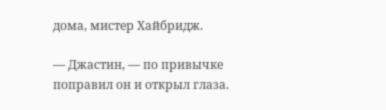дома, мистер Хайбридж.

— Джастин, — по привычке поправил он и открыл глаза.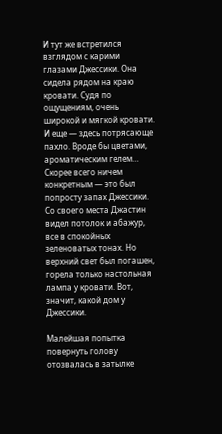И тут же встретился взглядом с карими глазами Джессики. Она сидела рядом на краю кровати. Судя по ощущениям, очень широкой и мягкой кровати. И еще — здесь потрясающе пахло. Вроде бы цветами, ароматическим гелем… Скорее всего ничем конкретным — это был попросту запах Джессики. Со своего места Джастин видел потолок и абажур, все в спокойных зеленоватых тонах. Но верхний свет был погашен, горела только настольная лампа у кровати. Вот, значит, какой дом у Джессики.

Малейшая попытка повернуть голову отозвалась в затылке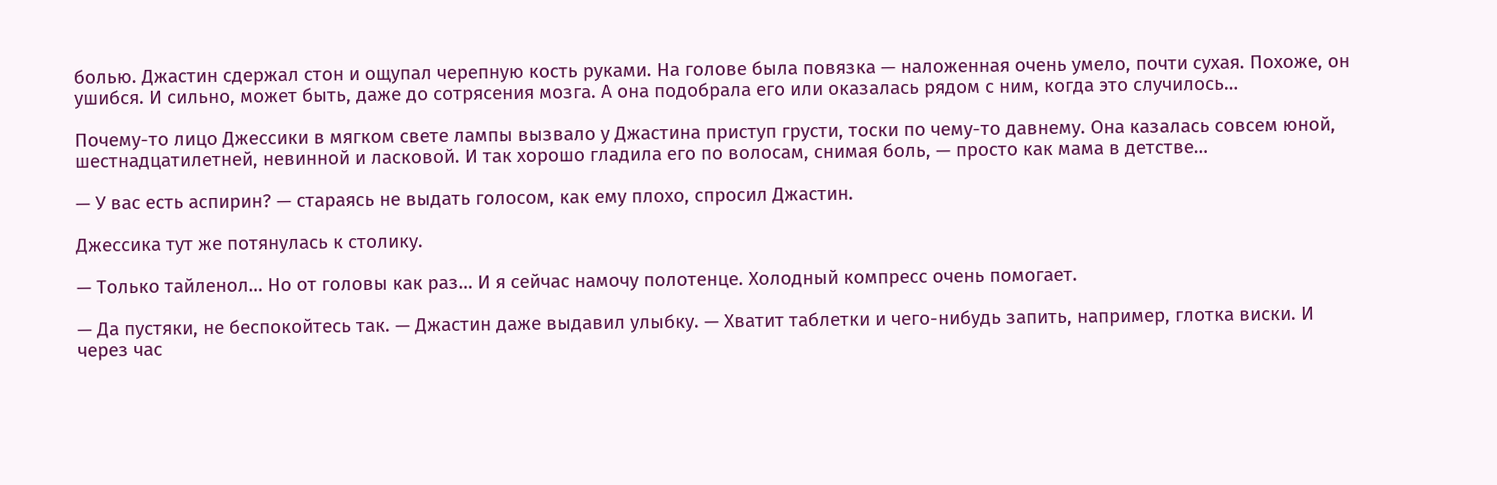болью. Джастин сдержал стон и ощупал черепную кость руками. На голове была повязка — наложенная очень умело, почти сухая. Похоже, он ушибся. И сильно, может быть, даже до сотрясения мозга. А она подобрала его или оказалась рядом с ним, когда это случилось…

Почему-то лицо Джессики в мягком свете лампы вызвало у Джастина приступ грусти, тоски по чему-то давнему. Она казалась совсем юной, шестнадцатилетней, невинной и ласковой. И так хорошо гладила его по волосам, снимая боль, — просто как мама в детстве…

— У вас есть аспирин? — стараясь не выдать голосом, как ему плохо, спросил Джастин.

Джессика тут же потянулась к столику.

— Только тайленол… Но от головы как раз… И я сейчас намочу полотенце. Холодный компресс очень помогает.

— Да пустяки, не беспокойтесь так. — Джастин даже выдавил улыбку. — Хватит таблетки и чего-нибудь запить, например, глотка виски. И через час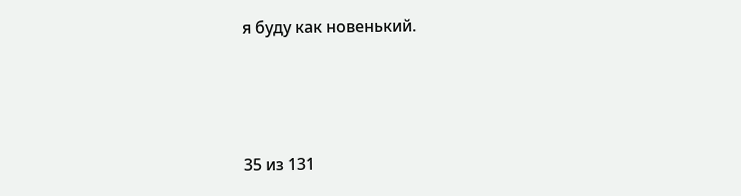я буду как новенький.



35 из 131